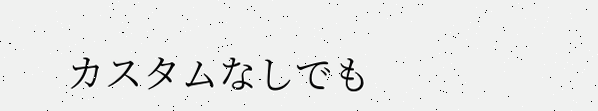カスタムなしでも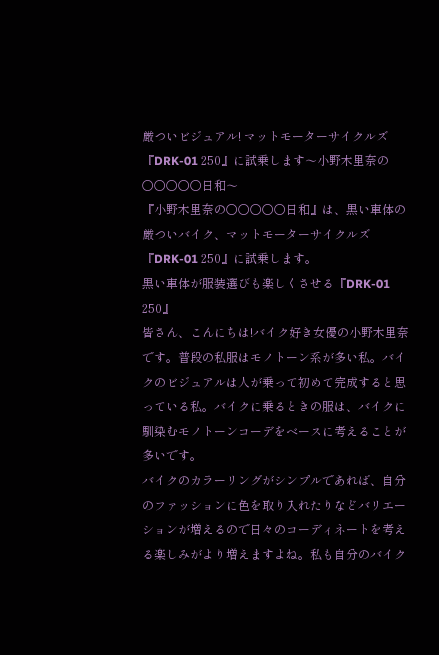厳ついビジュアル! マットモーターサイクルズ『DRK-01 250』に試乗します〜小野木里奈の○○○○○日和〜
『小野木里奈の○○○○○日和』は、黒い車体の厳ついバイク、マットモーターサイクルズ『DRK-01 250』に試乗します。
黒い車体が服装選びも楽しくさせる『DRK-01 250』
皆さん、こんにちは!バイク好き女優の小野木里奈です。普段の私服はモノトーン系が多い私。バイクのビジュアルは人が乗って初めて完成すると思っている私。バイクに乗るときの服は、バイクに馴染むモノトーンコーデをベースに考えることが多いです。
バイクのカラーリングがシンプルであれば、自分のファッションに色を取り入れたりなどバリエーションが増えるので日々のコーディネートを考える楽しみがより増えますよね。私も自分のバイク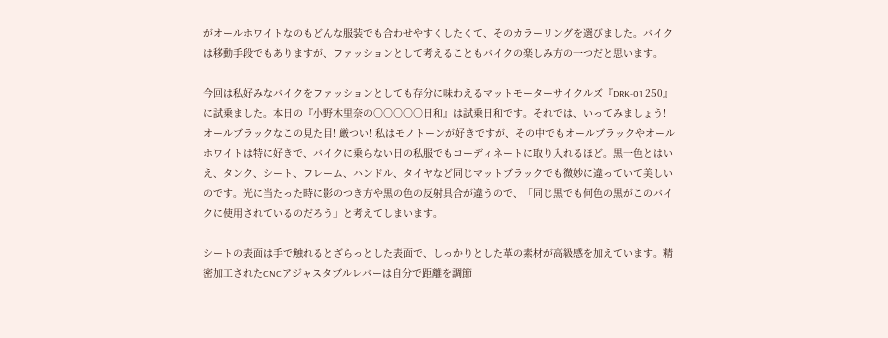がオールホワイトなのもどんな服装でも合わせやすくしたくて、そのカラーリングを選びました。バイクは移動手段でもありますが、ファッションとして考えることもバイクの楽しみ方の一つだと思います。

今回は私好みなバイクをファッションとしても存分に味わえるマットモーターサイクルズ『DRK-01 250』に試乗ました。本日の『小野木里奈の○○○○○日和』は試乗日和です。それでは、いってみましょう!
オールブラックなこの見た目! 厳つい! 私はモノトーンが好きですが、その中でもオールブラックやオールホワイトは特に好きで、バイクに乗らない日の私服でもコーディネートに取り入れるほど。黒一色とはいえ、タンク、シート、フレーム、ハンドル、タイヤなど同じマットブラックでも微妙に違っていて美しいのです。光に当たった時に影のつき方や黒の色の反射具合が違うので、「同じ黒でも何色の黒がこのバイクに使用されているのだろう」と考えてしまいます。

シートの表面は手で触れるとざらっとした表面で、しっかりとした革の素材が高級感を加えています。精密加工されたCNCアジャスタブルレバーは自分で距離を調節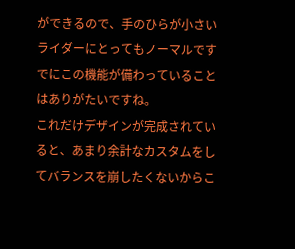ができるので、手のひらが小さいライダーにとってもノーマルですでにこの機能が備わっていることはありがたいですね。
これだけデザインが完成されていると、あまり余計なカスタムをしてバランスを崩したくないからこ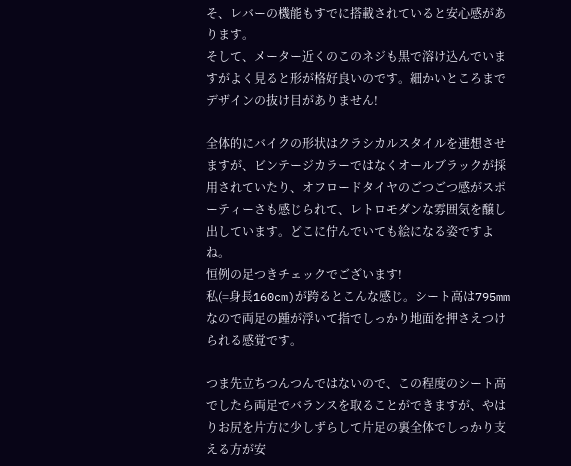そ、レバーの機能もすでに搭載されていると安心感があります。
そして、メーター近くのこのネジも黒で溶け込んでいますがよく見ると形が格好良いのです。細かいところまでデザインの抜け目がありません!

全体的にバイクの形状はクラシカルスタイルを連想させますが、ビンテージカラーではなくオールブラックが採用されていたり、オフロードタイヤのごつごつ感がスポーティーさも感じられて、レトロモダンな雰囲気を醸し出しています。どこに佇んでいても絵になる姿ですよね。
恒例の足つきチェックでございます!
私(=身長160cm)が跨るとこんな感じ。シート高は795mmなので両足の踵が浮いて指でしっかり地面を押さえつけられる感覚です。

つま先立ちつんつんではないので、この程度のシート高でしたら両足でバランスを取ることができますが、やはりお尻を片方に少しずらして片足の裏全体でしっかり支える方が安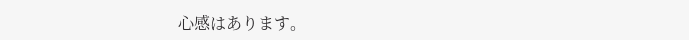心感はあります。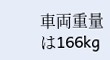車両重量は166kg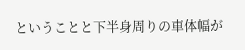ということと下半身周りの車体幅が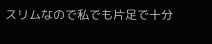スリムなので私でも片足で十分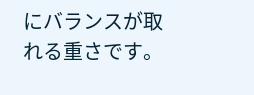にバランスが取れる重さです。